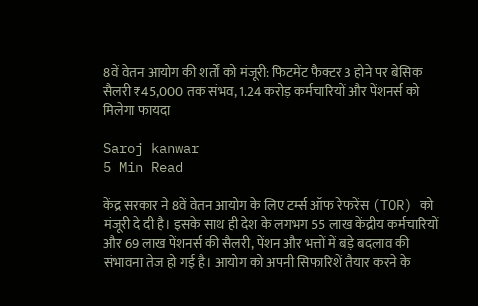8वें वेतन आयोग की शर्तों को मंजूरी: फिटमेंट फैक्टर 3 होने पर बेसिक सैलरी ₹45,000 तक संभव, 1.24 करोड़ कर्मचारियों और पेंशनर्स को मिलेगा फायदा

Saroj kanwar
5 Min Read

केंद्र सरकार ने 8वें वेतन आयोग के लिए टर्म्स ऑफ रेफरेंस (TOR) को मंजूरी दे दी है। इसके साथ ही देश के लगभग 55 लाख केंद्रीय कर्मचारियों और 69 लाख पेंशनर्स की सैलरी, पेंशन और भत्तों में बड़े बदलाव की संभावना तेज हो गई है। आयोग को अपनी सिफारिशें तैयार करने के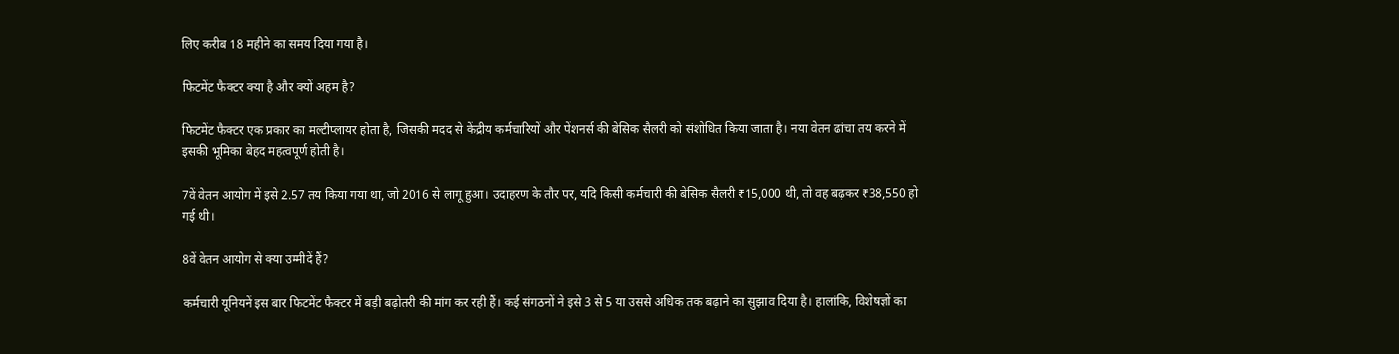लिए करीब 18 महीने का समय दिया गया है।

फिटमेंट फैक्टर क्या है और क्यों अहम है?

फिटमेंट फैक्टर एक प्रकार का मल्टीप्लायर होता है, जिसकी मदद से केंद्रीय कर्मचारियों और पेंशनर्स की बेसिक सैलरी को संशोधित किया जाता है। नया वेतन ढांचा तय करने में इसकी भूमिका बेहद महत्वपूर्ण होती है।

7वें वेतन आयोग में इसे 2.57 तय किया गया था, जो 2016 से लागू हुआ। उदाहरण के तौर पर, यदि किसी कर्मचारी की बेसिक सैलरी ₹15,000 थी, तो वह बढ़कर ₹38,550 हो गई थी।

8वें वेतन आयोग से क्या उम्मीदें हैं?

कर्मचारी यूनियनें इस बार फिटमेंट फैक्टर में बड़ी बढ़ोतरी की मांग कर रही हैं। कई संगठनों ने इसे 3 से 5 या उससे अधिक तक बढ़ाने का सुझाव दिया है। हालांकि, विशेषज्ञों का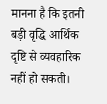मानना है कि इतनी बड़ी वृद्धि आर्थिक दृष्टि से व्यवहारिक नहीं हो सकती।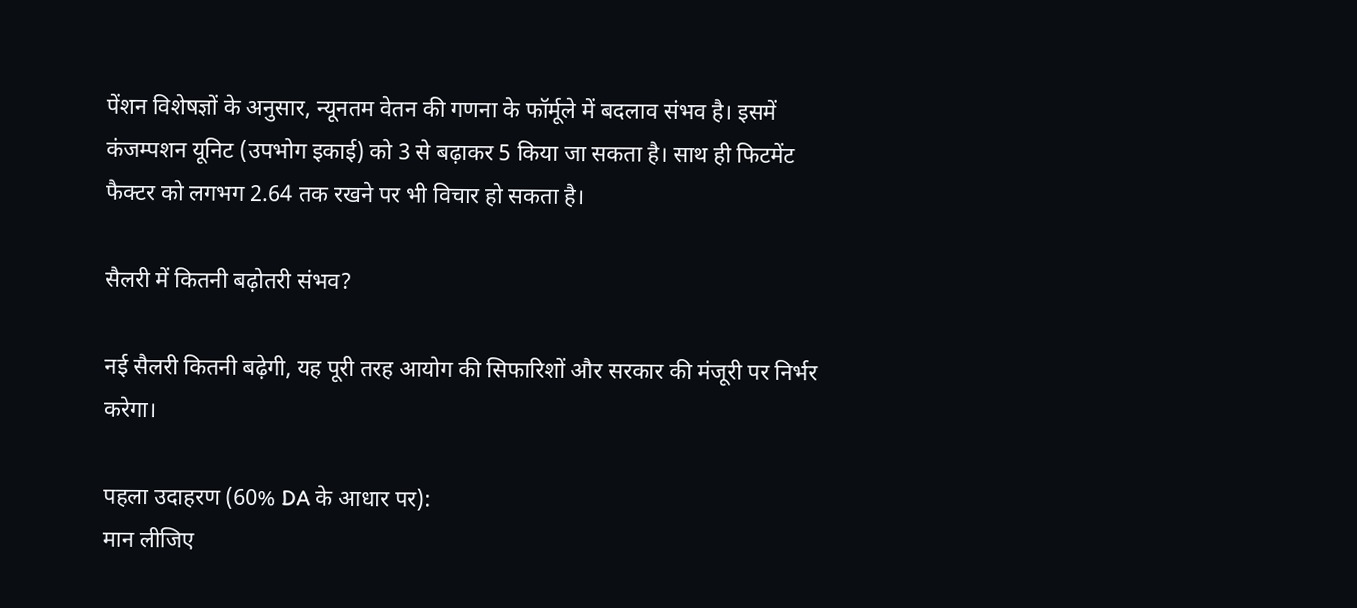पेंशन विशेषज्ञों के अनुसार, न्यूनतम वेतन की गणना के फॉर्मूले में बदलाव संभव है। इसमें कंजम्पशन यूनिट (उपभोग इकाई) को 3 से बढ़ाकर 5 किया जा सकता है। साथ ही फिटमेंट फैक्टर को लगभग 2.64 तक रखने पर भी विचार हो सकता है।

सैलरी में कितनी बढ़ोतरी संभव?

नई सैलरी कितनी बढ़ेगी, यह पूरी तरह आयोग की सिफारिशों और सरकार की मंजूरी पर निर्भर करेगा।

पहला उदाहरण (60% DA के आधार पर):
मान लीजिए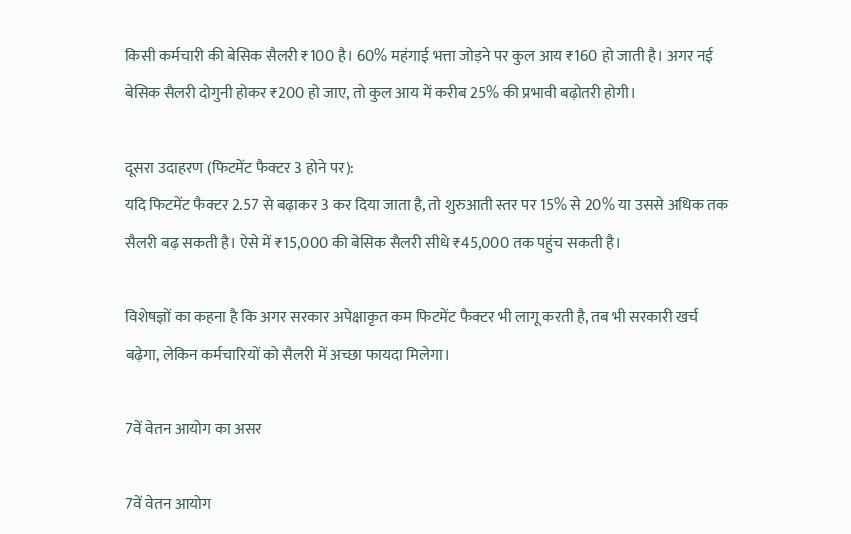किसी कर्मचारी की बेसिक सैलरी ₹100 है। 60% महंगाई भत्ता जोड़ने पर कुल आय ₹160 हो जाती है। अगर नई बेसिक सैलरी दोगुनी होकर ₹200 हो जाए, तो कुल आय में करीब 25% की प्रभावी बढ़ोतरी होगी।

दूसरा उदाहरण (फिटमेंट फैक्टर 3 होने पर):
यदि फिटमेंट फैक्टर 2.57 से बढ़ाकर 3 कर दिया जाता है, तो शुरुआती स्तर पर 15% से 20% या उससे अधिक तक सैलरी बढ़ सकती है। ऐसे में ₹15,000 की बेसिक सैलरी सीधे ₹45,000 तक पहुंच सकती है।

विशेषज्ञों का कहना है कि अगर सरकार अपेक्षाकृत कम फिटमेंट फैक्टर भी लागू करती है, तब भी सरकारी खर्च बढ़ेगा, लेकिन कर्मचारियों को सैलरी में अच्छा फायदा मिलेगा।

7वें वेतन आयोग का असर

7वें वेतन आयोग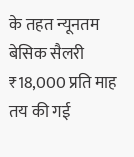के तहत न्यूनतम बेसिक सैलरी ₹18,000 प्रति माह तय की गई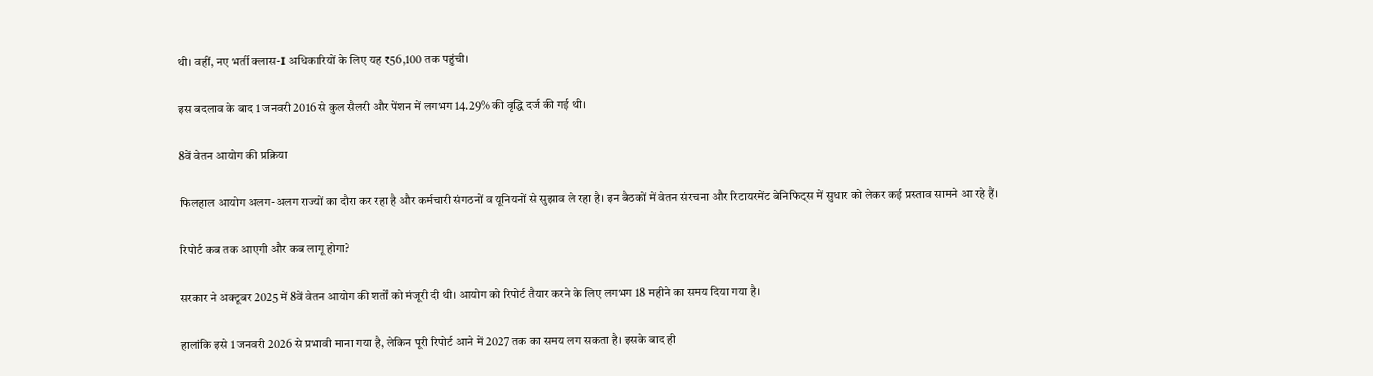थी। वहीं, नए भर्ती क्लास-I अधिकारियों के लिए यह ₹56,100 तक पहुंची।

इस बदलाव के बाद 1 जनवरी 2016 से कुल सैलरी और पेंशन में लगभग 14.29% की वृद्धि दर्ज की गई थी।

8वें वेतन आयोग की प्रक्रिया

फिलहाल आयोग अलग-अलग राज्यों का दौरा कर रहा है और कर्मचारी संगठनों व यूनियनों से सुझाव ले रहा है। इन बैठकों में वेतन संरचना और रिटायरमेंट बेनिफिट्स में सुधार को लेकर कई प्रस्ताव सामने आ रहे हैं।

रिपोर्ट कब तक आएगी और कब लागू होगा?

सरकार ने अक्टूबर 2025 में 8वें वेतन आयोग की शर्तों को मंजूरी दी थी। आयोग को रिपोर्ट तैयार करने के लिए लगभग 18 महीने का समय दिया गया है।

हालांकि इसे 1 जनवरी 2026 से प्रभावी माना गया है, लेकिन पूरी रिपोर्ट आने में 2027 तक का समय लग सकता है। इसके बाद ही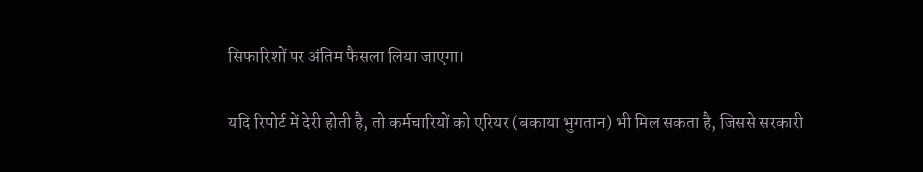सिफारिशों पर अंतिम फैसला लिया जाएगा।

यदि रिपोर्ट में देरी होती है, तो कर्मचारियों को एरियर (बकाया भुगतान) भी मिल सकता है, जिससे सरकारी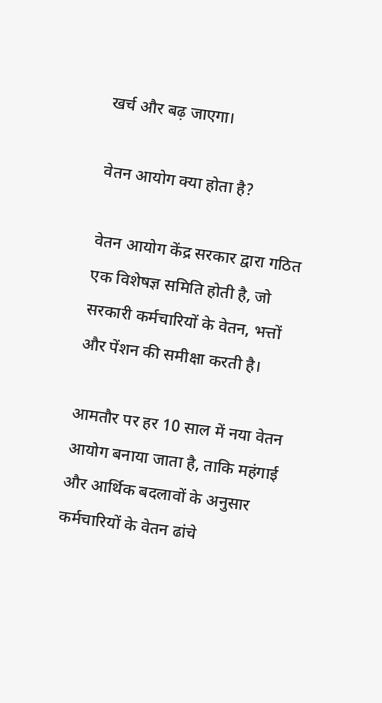खर्च और बढ़ जाएगा।

वेतन आयोग क्या होता है?

वेतन आयोग केंद्र सरकार द्वारा गठित एक विशेषज्ञ समिति होती है, जो सरकारी कर्मचारियों के वेतन, भत्तों और पेंशन की समीक्षा करती है।

आमतौर पर हर 10 साल में नया वेतन आयोग बनाया जाता है, ताकि महंगाई और आर्थिक बदलावों के अनुसार कर्मचारियों के वेतन ढांचे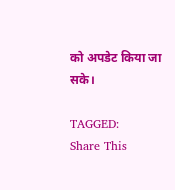को अपडेट किया जा सके।

TAGGED:
Share This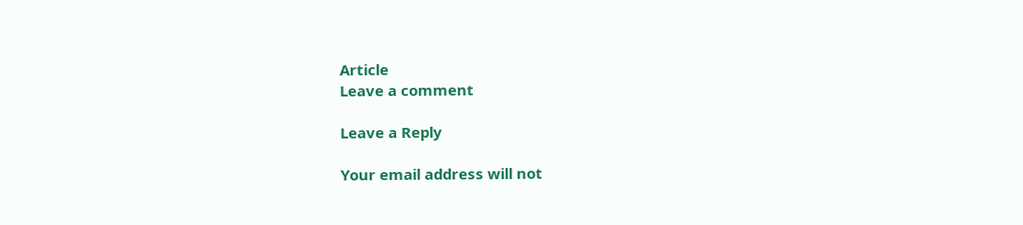Article
Leave a comment

Leave a Reply

Your email address will not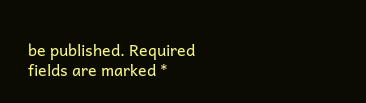be published. Required fields are marked *